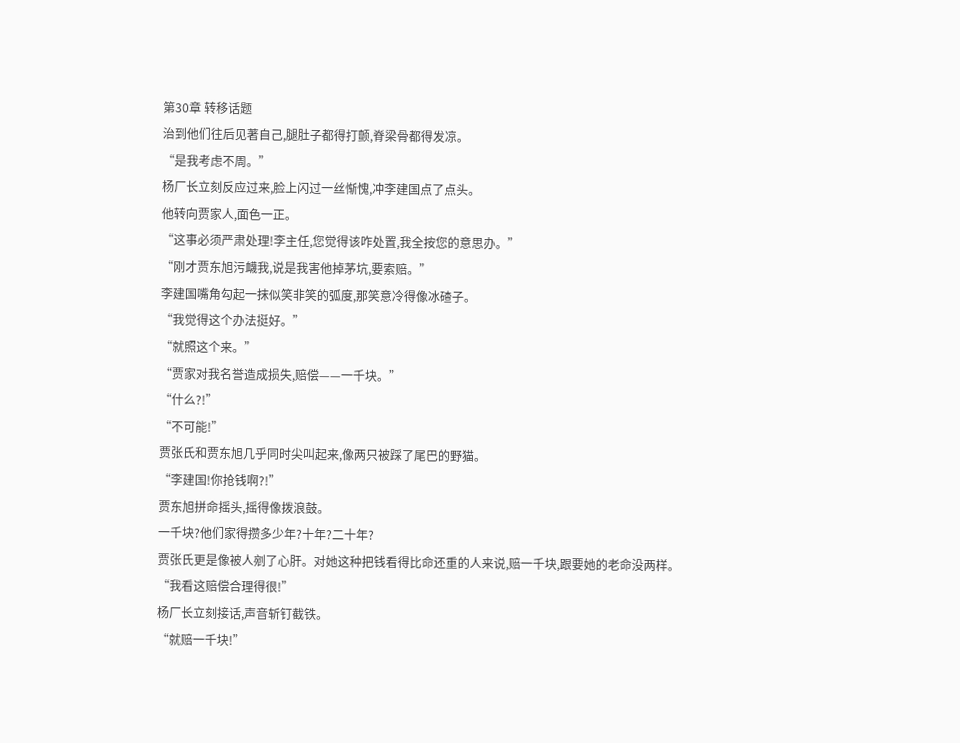第30章 转移话题
治到他们往后见著自己,腿肚子都得打颤,脊梁骨都得发凉。
“是我考虑不周。”
杨厂长立刻反应过来,脸上闪过一丝惭愧,冲李建国点了点头。
他转向贾家人,面色一正。
“这事必须严肃处理!李主任,您觉得该咋处置,我全按您的意思办。”
“刚才贾东旭污衊我,说是我害他掉茅坑,要索赔。”
李建国嘴角勾起一抹似笑非笑的弧度,那笑意冷得像冰碴子。
“我觉得这个办法挺好。”
“就照这个来。”
“贾家对我名誉造成损失,赔偿——一千块。”
“什么?!”
“不可能!”
贾张氏和贾东旭几乎同时尖叫起来,像两只被踩了尾巴的野猫。
“李建国!你抢钱啊?!”
贾东旭拼命摇头,摇得像拨浪鼓。
一千块?他们家得攒多少年?十年?二十年?
贾张氏更是像被人剜了心肝。对她这种把钱看得比命还重的人来说,赔一千块,跟要她的老命没两样。
“我看这赔偿合理得很!”
杨厂长立刻接话,声音斩钉截铁。
“就赔一千块!”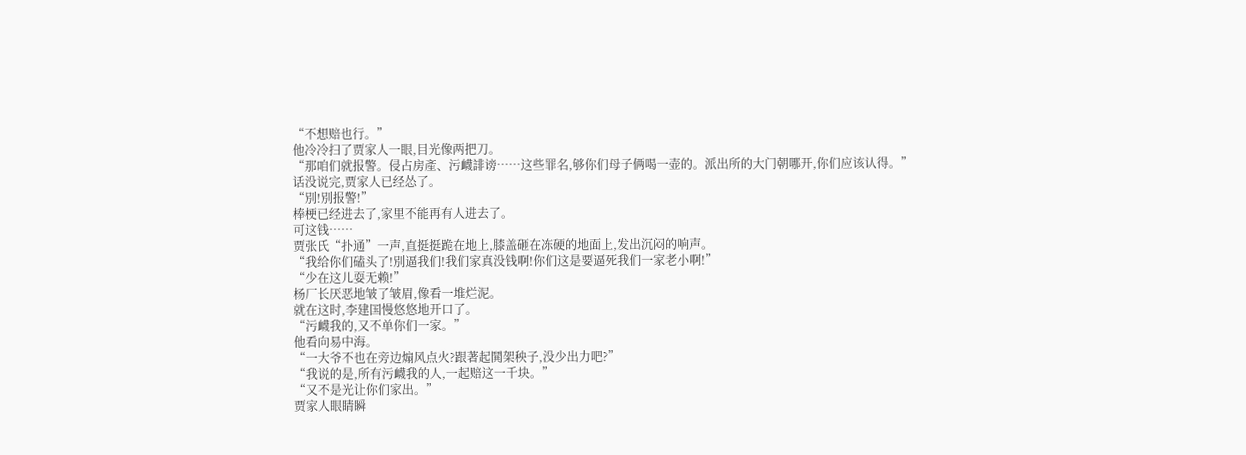“不想赔也行。”
他冷冷扫了贾家人一眼,目光像两把刀。
“那咱们就报警。侵占房產、污衊誹谤……这些罪名,够你们母子俩喝一壶的。派出所的大门朝哪开,你们应该认得。”
话没说完,贾家人已经怂了。
“別!別报警!”
棒梗已经进去了,家里不能再有人进去了。
可这钱……
贾张氏“扑通”一声,直挺挺跪在地上,膝盖砸在冻硬的地面上,发出沉闷的响声。
“我给你们磕头了!別逼我们!我们家真没钱啊!你们这是要逼死我们一家老小啊!”
“少在这儿耍无赖!”
杨厂长厌恶地皱了皱眉,像看一堆烂泥。
就在这时,李建国慢悠悠地开口了。
“污衊我的,又不单你们一家。”
他看向易中海。
“一大爷不也在旁边煽风点火?跟著起鬨架秧子,没少出力吧?”
“我说的是,所有污衊我的人,一起赔这一千块。”
“又不是光让你们家出。”
贾家人眼睛瞬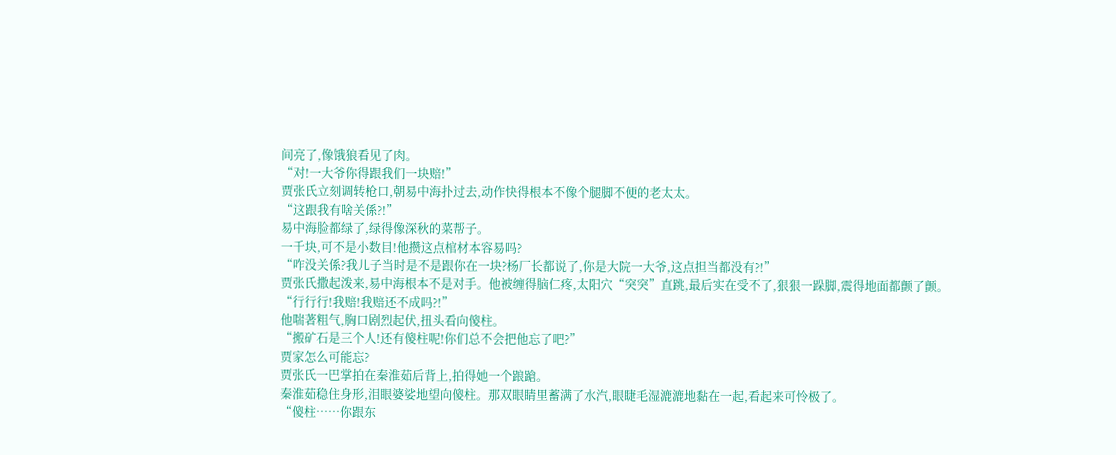间亮了,像饿狼看见了肉。
“对!一大爷你得跟我们一块赔!”
贾张氏立刻调转枪口,朝易中海扑过去,动作快得根本不像个腿脚不便的老太太。
“这跟我有啥关係?!”
易中海脸都绿了,绿得像深秋的菜帮子。
一千块,可不是小数目!他攒这点棺材本容易吗?
“咋没关係?我儿子当时是不是跟你在一块?杨厂长都说了,你是大院一大爷,这点担当都没有?!”
贾张氏撒起泼来,易中海根本不是对手。他被缠得脑仁疼,太阳穴“突突”直跳,最后实在受不了,狠狠一跺脚,震得地面都颤了颤。
“行行行!我赔!我赔还不成吗?!”
他喘著粗气,胸口剧烈起伏,扭头看向傻柱。
“搬矿石是三个人!还有傻柱呢!你们总不会把他忘了吧?”
贾家怎么可能忘?
贾张氏一巴掌拍在秦淮茹后背上,拍得她一个踉蹌。
秦淮茹稳住身形,泪眼婆娑地望向傻柱。那双眼睛里蓄满了水汽,眼睫毛湿漉漉地黏在一起,看起来可怜极了。
“傻柱……你跟东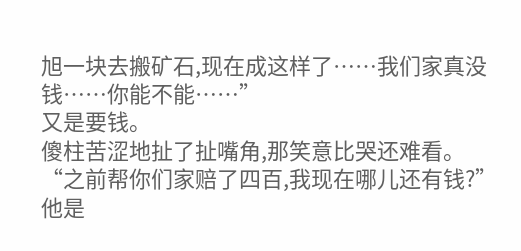旭一块去搬矿石,现在成这样了……我们家真没钱……你能不能……”
又是要钱。
傻柱苦涩地扯了扯嘴角,那笑意比哭还难看。
“之前帮你们家赔了四百,我现在哪儿还有钱?”
他是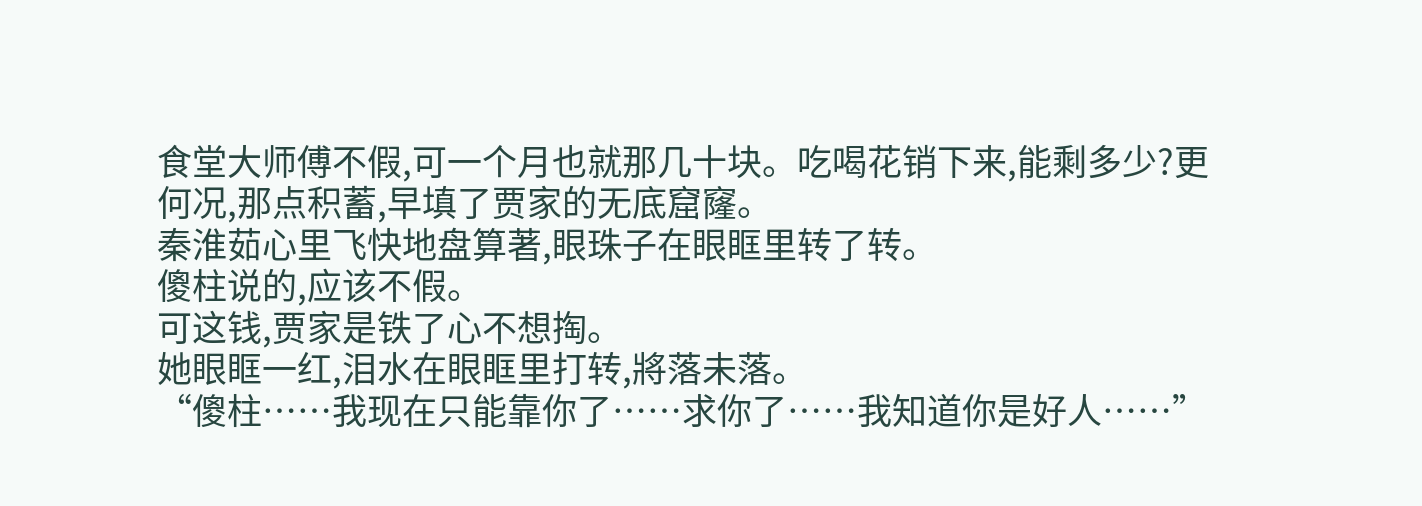食堂大师傅不假,可一个月也就那几十块。吃喝花销下来,能剩多少?更何况,那点积蓄,早填了贾家的无底窟窿。
秦淮茹心里飞快地盘算著,眼珠子在眼眶里转了转。
傻柱说的,应该不假。
可这钱,贾家是铁了心不想掏。
她眼眶一红,泪水在眼眶里打转,將落未落。
“傻柱……我现在只能靠你了……求你了……我知道你是好人……”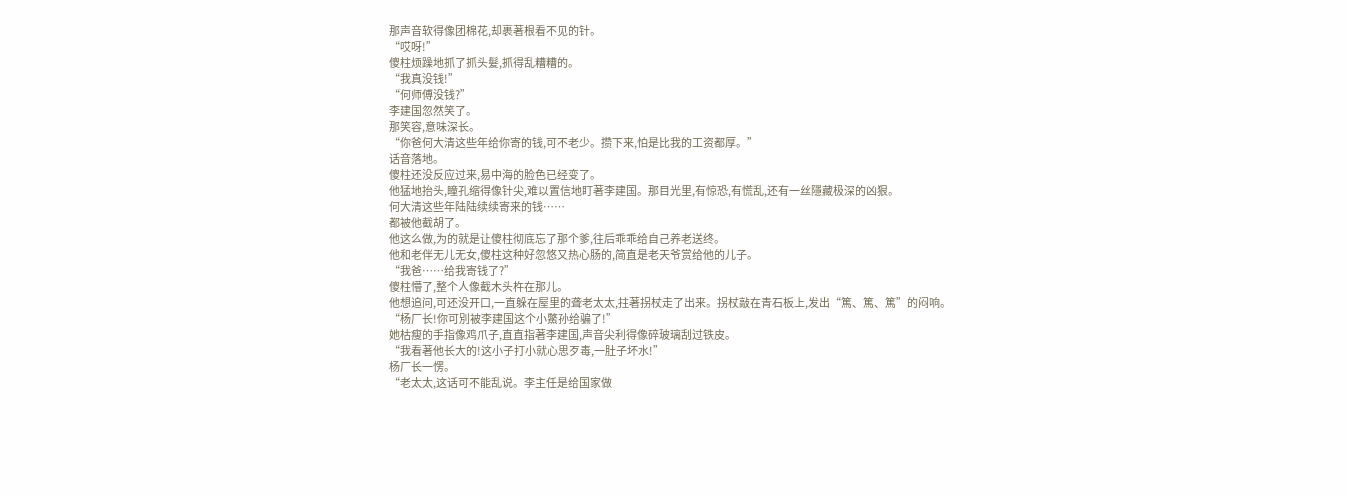那声音软得像团棉花,却裹著根看不见的针。
“哎呀!”
傻柱烦躁地抓了抓头髮,抓得乱糟糟的。
“我真没钱!”
“何师傅没钱?”
李建国忽然笑了。
那笑容,意味深长。
“你爸何大清这些年给你寄的钱,可不老少。攒下来,怕是比我的工资都厚。”
话音落地。
傻柱还没反应过来,易中海的脸色已经变了。
他猛地抬头,瞳孔缩得像针尖,难以置信地盯著李建国。那目光里,有惊恐,有慌乱,还有一丝隱藏极深的凶狠。
何大清这些年陆陆续续寄来的钱……
都被他截胡了。
他这么做,为的就是让傻柱彻底忘了那个爹,往后乖乖给自己养老送终。
他和老伴无儿无女,傻柱这种好忽悠又热心肠的,简直是老天爷赏给他的儿子。
“我爸……给我寄钱了?”
傻柱懵了,整个人像截木头杵在那儿。
他想追问,可还没开口,一直躲在屋里的聋老太太,拄著拐杖走了出来。拐杖敲在青石板上,发出“篤、篤、篤”的闷响。
“杨厂长!你可別被李建国这个小鱉孙给骗了!”
她枯瘦的手指像鸡爪子,直直指著李建国,声音尖利得像碎玻璃刮过铁皮。
“我看著他长大的!这小子打小就心思歹毒,一肚子坏水!”
杨厂长一愣。
“老太太,这话可不能乱说。李主任是给国家做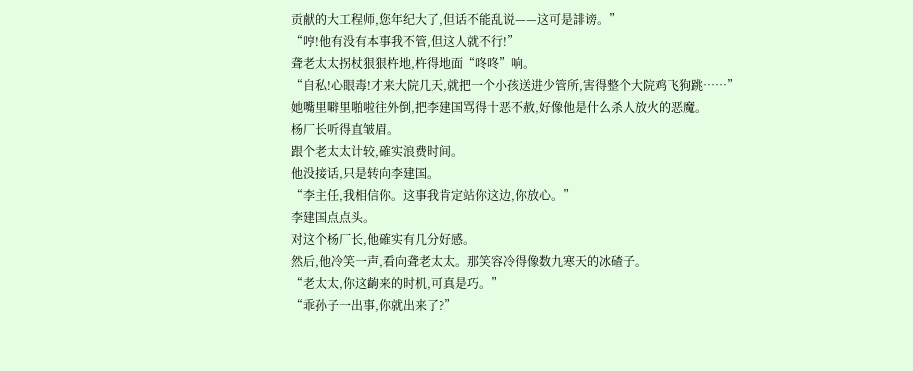贡献的大工程师,您年纪大了,但话不能乱说——这可是誹谤。”
“哼!他有没有本事我不管,但这人就不行!”
聋老太太拐杖狠狠杵地,杵得地面“咚咚”响。
“自私!心眼毒!才来大院几天,就把一个小孩送进少管所,害得整个大院鸡飞狗跳……”
她嘴里噼里啪啦往外倒,把李建国骂得十恶不赦,好像他是什么杀人放火的恶魔。
杨厂长听得直皱眉。
跟个老太太计较,確实浪费时间。
他没接话,只是转向李建国。
“李主任,我相信你。这事我肯定站你这边,你放心。”
李建国点点头。
对这个杨厂长,他確实有几分好感。
然后,他冷笑一声,看向聋老太太。那笑容冷得像数九寒天的冰碴子。
“老太太,你这齣来的时机,可真是巧。”
“乖孙子一出事,你就出来了?”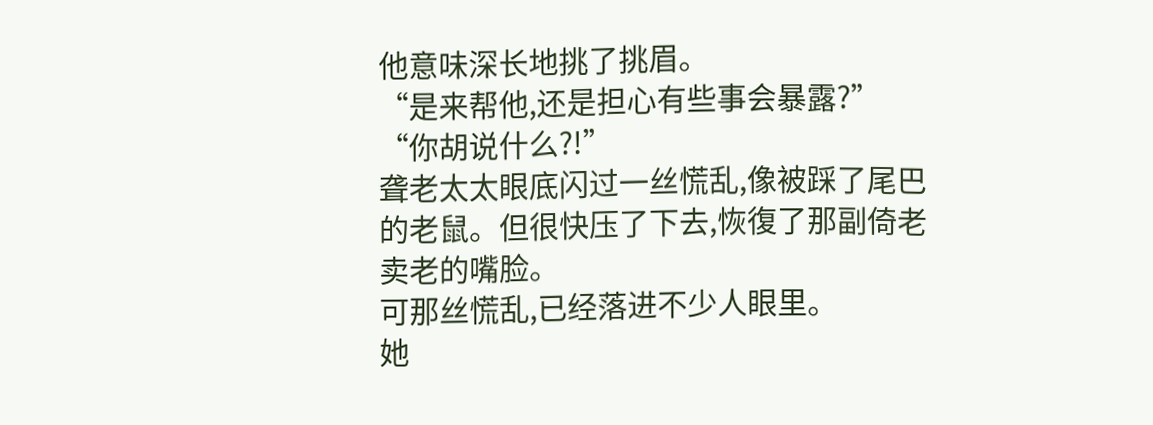他意味深长地挑了挑眉。
“是来帮他,还是担心有些事会暴露?”
“你胡说什么?!”
聋老太太眼底闪过一丝慌乱,像被踩了尾巴的老鼠。但很快压了下去,恢復了那副倚老卖老的嘴脸。
可那丝慌乱,已经落进不少人眼里。
她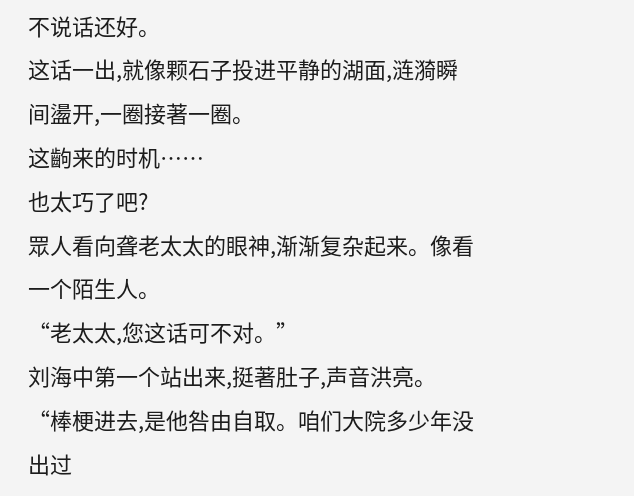不说话还好。
这话一出,就像颗石子投进平静的湖面,涟漪瞬间盪开,一圈接著一圈。
这齣来的时机……
也太巧了吧?
眾人看向聋老太太的眼神,渐渐复杂起来。像看一个陌生人。
“老太太,您这话可不对。”
刘海中第一个站出来,挺著肚子,声音洪亮。
“棒梗进去,是他咎由自取。咱们大院多少年没出过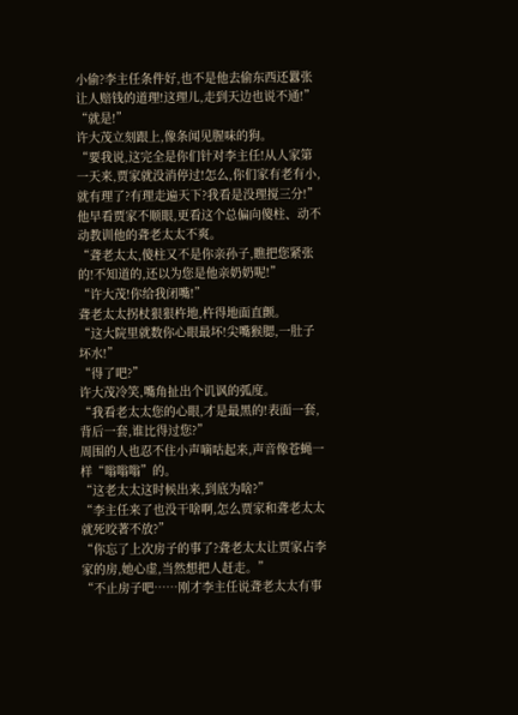小偷?李主任条件好,也不是他去偷东西还囂张让人赔钱的道理!这理儿,走到天边也说不通!”
“就是!”
许大茂立刻跟上,像条闻见腥味的狗。
“要我说,这完全是你们针对李主任!从人家第一天来,贾家就没消停过!怎么,你们家有老有小,就有理了?有理走遍天下?我看是没理搅三分!”
他早看贾家不顺眼,更看这个总偏向傻柱、动不动教训他的聋老太太不爽。
“聋老太太,傻柱又不是你亲孙子,瞧把您紧张的!不知道的,还以为您是他亲奶奶呢!”
“许大茂!你给我闭嘴!”
聋老太太拐杖狠狠杵地,杵得地面直颤。
“这大院里就数你心眼最坏!尖嘴猴腮,一肚子坏水!”
“得了吧?”
许大茂冷笑,嘴角扯出个讥讽的弧度。
“我看老太太您的心眼,才是最黑的!表面一套,背后一套,谁比得过您?”
周围的人也忍不住小声嘀咕起来,声音像苍蝇一样“嗡嗡嗡”的。
“这老太太这时候出来,到底为啥?”
“李主任来了也没干啥啊,怎么贾家和聋老太太就死咬著不放?”
“你忘了上次房子的事了?聋老太太让贾家占李家的房,她心虚,当然想把人赶走。”
“不止房子吧……刚才李主任说聋老太太有事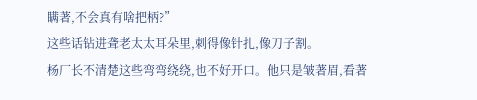瞒著,不会真有啥把柄?”
这些话钻进聋老太太耳朵里,刺得像针扎,像刀子割。
杨厂长不清楚这些弯弯绕绕,也不好开口。他只是皱著眉,看著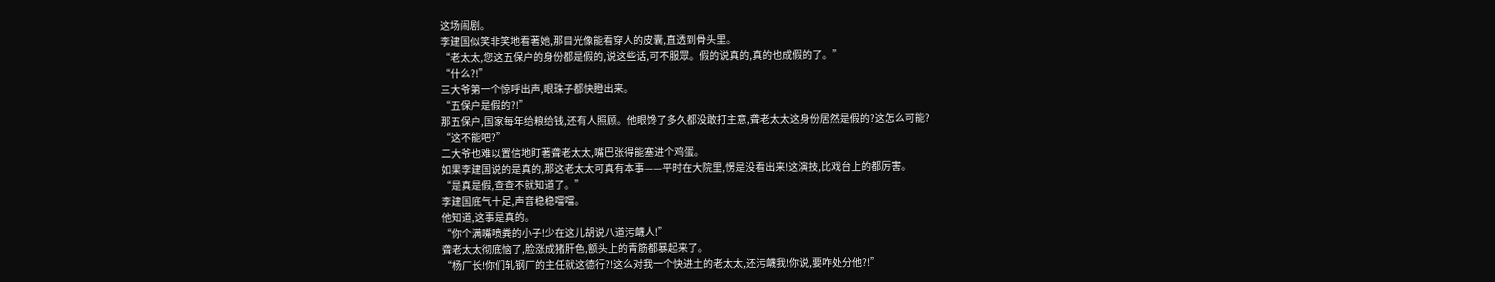这场闹剧。
李建国似笑非笑地看著她,那目光像能看穿人的皮囊,直透到骨头里。
“老太太,您这五保户的身份都是假的,说这些话,可不服眾。假的说真的,真的也成假的了。”
“什么?!”
三大爷第一个惊呼出声,眼珠子都快瞪出来。
“五保户是假的?!”
那五保户,国家每年给粮给钱,还有人照顾。他眼馋了多久都没敢打主意,聋老太太这身份居然是假的?这怎么可能?
“这不能吧?”
二大爷也难以置信地盯著聋老太太,嘴巴张得能塞进个鸡蛋。
如果李建国说的是真的,那这老太太可真有本事——平时在大院里,愣是没看出来!这演技,比戏台上的都厉害。
“是真是假,查查不就知道了。”
李建国底气十足,声音稳稳噹噹。
他知道,这事是真的。
“你个满嘴喷粪的小子!少在这儿胡说八道污衊人!”
聋老太太彻底恼了,脸涨成猪肝色,额头上的青筋都暴起来了。
“杨厂长!你们轧钢厂的主任就这德行?!这么对我一个快进土的老太太,还污衊我!你说,要咋处分他?!”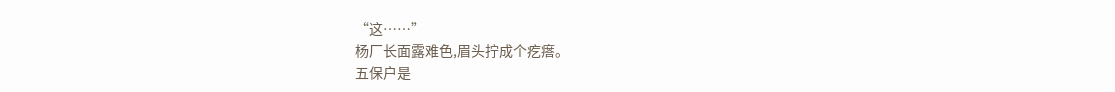“这……”
杨厂长面露难色,眉头拧成个疙瘩。
五保户是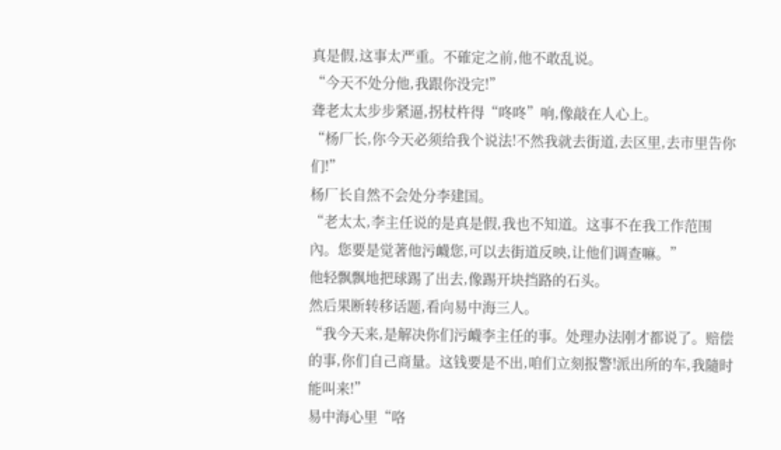真是假,这事太严重。不確定之前,他不敢乱说。
“今天不处分他,我跟你没完!”
聋老太太步步紧逼,拐杖杵得“咚咚”响,像敲在人心上。
“杨厂长,你今天必须给我个说法!不然我就去街道,去区里,去市里告你们!”
杨厂长自然不会处分李建国。
“老太太,李主任说的是真是假,我也不知道。这事不在我工作范围內。您要是觉著他污衊您,可以去街道反映,让他们调查嘛。”
他轻飘飘地把球踢了出去,像踢开块挡路的石头。
然后果断转移话题,看向易中海三人。
“我今天来,是解决你们污衊李主任的事。处理办法刚才都说了。赔偿的事,你们自己商量。这钱要是不出,咱们立刻报警!派出所的车,我隨时能叫来!”
易中海心里“咯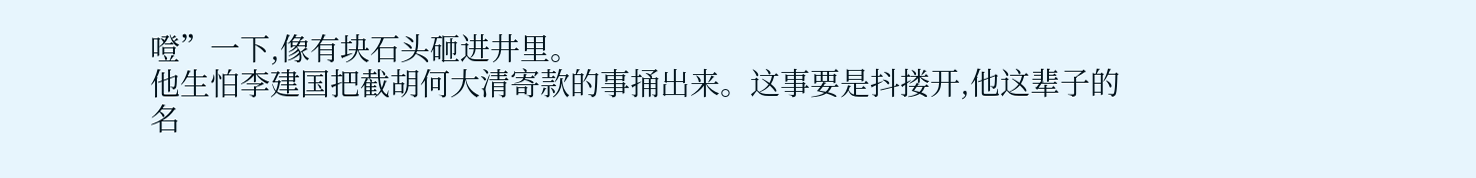噔”一下,像有块石头砸进井里。
他生怕李建国把截胡何大清寄款的事捅出来。这事要是抖搂开,他这辈子的名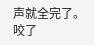声就全完了。
咬了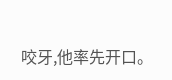咬牙,他率先开口。